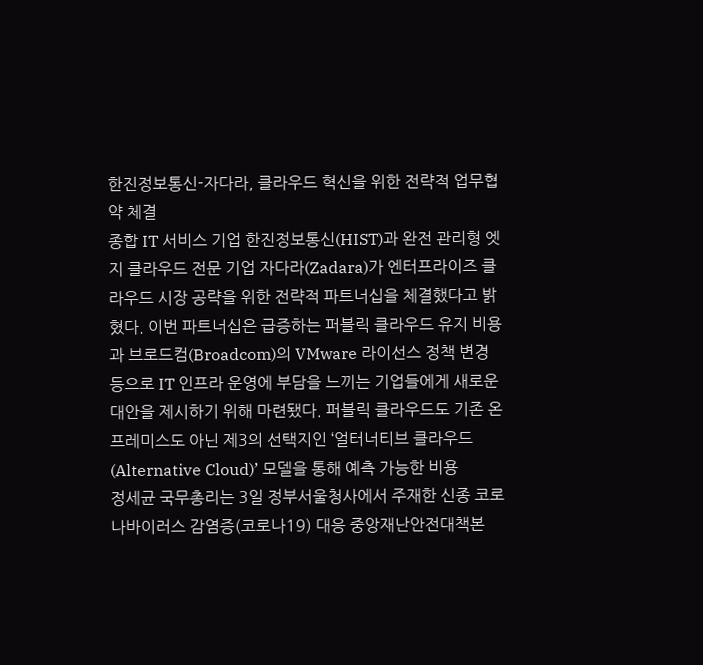한진정보통신-자다라, 클라우드 혁신을 위한 전략적 업무협약 체결
종합 IT 서비스 기업 한진정보통신(HIST)과 완전 관리형 엣지 클라우드 전문 기업 자다라(Zadara)가 엔터프라이즈 클라우드 시장 공략을 위한 전략적 파트너십을 체결했다고 밝혔다. 이번 파트너십은 급증하는 퍼블릭 클라우드 유지 비용과 브로드컴(Broadcom)의 VMware 라이선스 정책 변경 등으로 IT 인프라 운영에 부담을 느끼는 기업들에게 새로운 대안을 제시하기 위해 마련됐다. 퍼블릭 클라우드도 기존 온프레미스도 아닌 제3의 선택지인 ‘얼터너티브 클라우드(Alternative Cloud)’ 모델을 통해 예측 가능한 비용
정세균 국무총리는 3일 정부서울청사에서 주재한 신종 코로나바이러스 감염증(코로나19) 대응 중앙재난안전대책본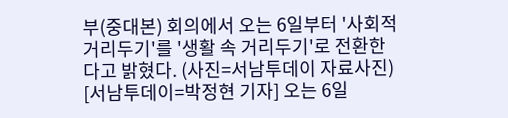부(중대본) 회의에서 오는 6일부터 '사회적 거리두기'를 '생활 속 거리두기'로 전환한다고 밝혔다. (사진=서남투데이 자료사진)
[서남투데이=박정현 기자] 오는 6일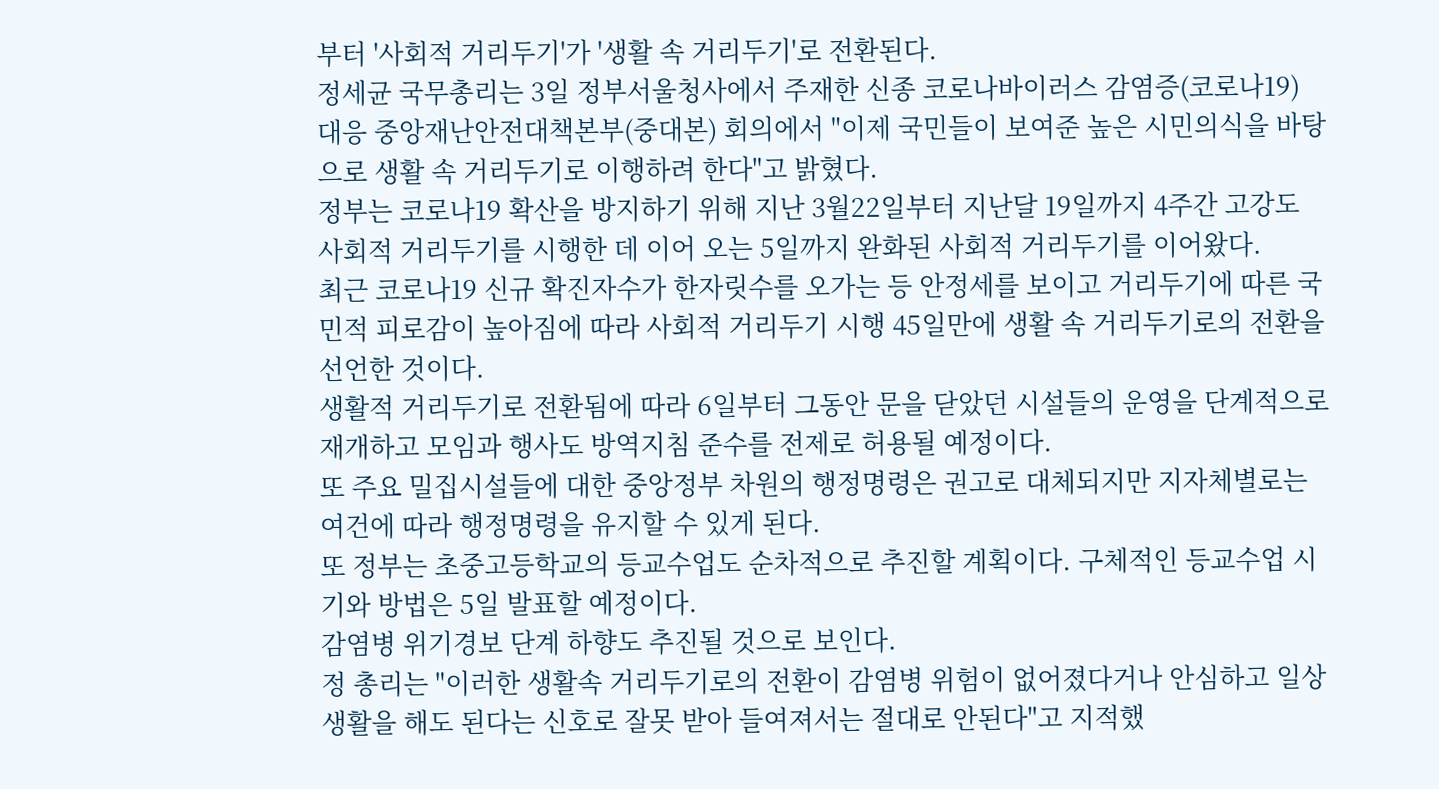부터 '사회적 거리두기'가 '생활 속 거리두기'로 전환된다.
정세균 국무총리는 3일 정부서울청사에서 주재한 신종 코로나바이러스 감염증(코로나19) 대응 중앙재난안전대책본부(중대본) 회의에서 "이제 국민들이 보여준 높은 시민의식을 바탕으로 생활 속 거리두기로 이행하려 한다"고 밝혔다.
정부는 코로나19 확산을 방지하기 위해 지난 3월22일부터 지난달 19일까지 4주간 고강도 사회적 거리두기를 시행한 데 이어 오는 5일까지 완화된 사회적 거리두기를 이어왔다.
최근 코로나19 신규 확진자수가 한자릿수를 오가는 등 안정세를 보이고 거리두기에 따른 국민적 피로감이 높아짐에 따라 사회적 거리두기 시행 45일만에 생활 속 거리두기로의 전환을 선언한 것이다.
생활적 거리두기로 전환됨에 따라 6일부터 그동안 문을 닫았던 시설들의 운영을 단계적으로 재개하고 모임과 행사도 방역지침 준수를 전제로 허용될 예정이다.
또 주요 밀집시설들에 대한 중앙정부 차원의 행정명령은 권고로 대체되지만 지자체별로는 여건에 따라 행정명령을 유지할 수 있게 된다.
또 정부는 초중고등학교의 등교수업도 순차적으로 추진할 계획이다. 구체적인 등교수업 시기와 방법은 5일 발표할 예정이다.
감염병 위기경보 단계 하향도 추진될 것으로 보인다.
정 총리는 "이러한 생활속 거리두기로의 전환이 감염병 위험이 없어졌다거나 안심하고 일상생활을 해도 된다는 신호로 잘못 받아 들여져서는 절대로 안된다"고 지적했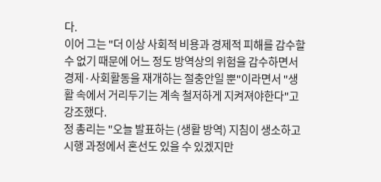다.
이어 그는 "더 이상 사회적 비용과 경제적 피해를 감수할 수 없기 때문에 어느 정도 방역상의 위험을 감수하면서 경제·사회활동을 재개하는 절충안일 뿐"이라면서 "생활 속에서 거리두기는 계속 철저하게 지켜져야한다"고 강조했다.
정 총리는 "오늘 발표하는 (생활 방역) 지침이 생소하고 시행 과정에서 혼선도 있을 수 있겠지만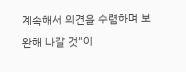계속해서 의견을 수렴하며 보완해 나갈 것"이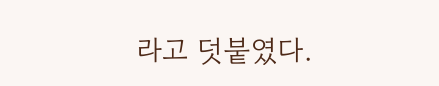라고 덧붙였다.